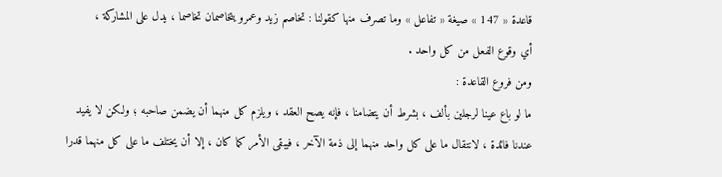قاعدة « 147 » صيغة « تفاعل » وما تصرف منها كقولنا : تخاصم زيد وعمرو يتخاصمان تخاصما ، يدل على المشاركة ،
أي وقوع الفعل من كل واحد .
ومن فروع القاعدة :
ما لو باع عينا لرجلين بألف ، بشرط أن يتضامنا ، فإنه يصح العقد ، ويلزم كل منهما أن يضمن صاحبه ؛ ولكن لا يفيد عندنا فائدة ، لانتقال ما على كل واحد منهما إلى ذمة الآخر ، فيبقى الأمر كما كان ، إلا أن يختلف ما على كل منهما قدرا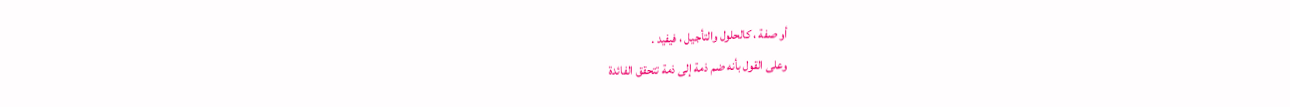أو صفة ، كالحلول والتأجيل ، فيفيد .
وعلى القول بأنه ضم ذمة إلى ذمة تتحقق الفائدة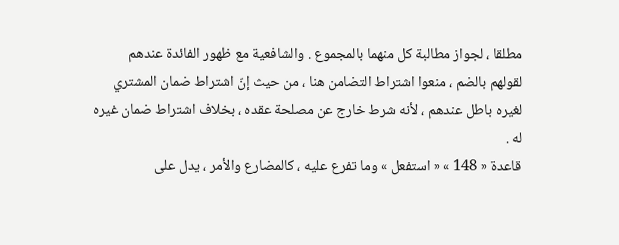مطلقا ، لجواز مطالبة كل منهما بالمجموع . والشافعية مع ظهور الفائدة عندهم لقولهم بالضم ، منعوا اشتراط التضامن هنا ، من حيث إنّ اشتراط ضمان المشتري لغيره باطل عندهم ، لأنه شرط خارج عن مصلحة عقده ، بخلاف اشتراط ضمان غيره له .
قاعدة « 148 » « استفعل » وما تفرع عليه ، كالمضارع والأمر ، يدل على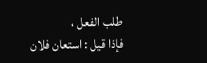طلب الفعل ،
فإذا قيل : استعان فلان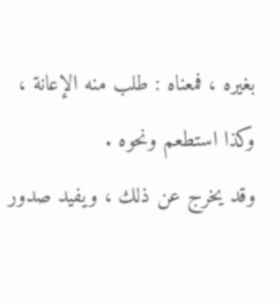بغيره ، فمعناه : طلب منه الإعانة ، وكذا استطعم ونحوه .
وقد يخرج عن ذلك ، ويفيد صدور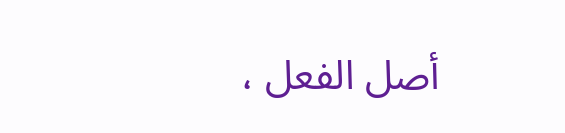أصل الفعل ،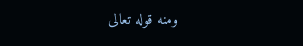ومنه قوله تعالى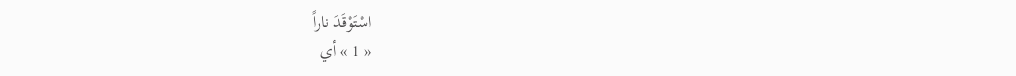اسْتَوْقَدَ ناراً
« 1 » أي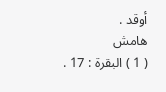أوقد .
هامش
( 1 ) البقرة : 17 .